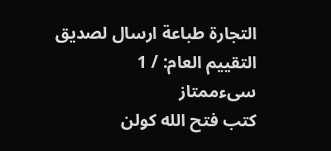التجارة طباعة ارسال لصديق
التقييم العام: / 1
سىءممتاز
كتب فتح الله كولن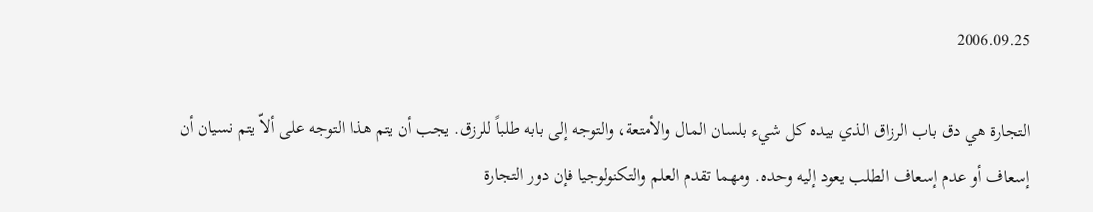2006.09.25

التجارة هي دق باب الرزاق الذي بيده كل شيء بلسان المال والأمتعة، والتوجه إلى بابه طلباً للرزق. يجب أن يتم هذا التوجه على ألاّ يتم نسيان أن إسعاف أو عدم إسعاف الطلب يعود إليه وحده. ومهما تقدم العلم والتكنولوجيا فإن دور التجارة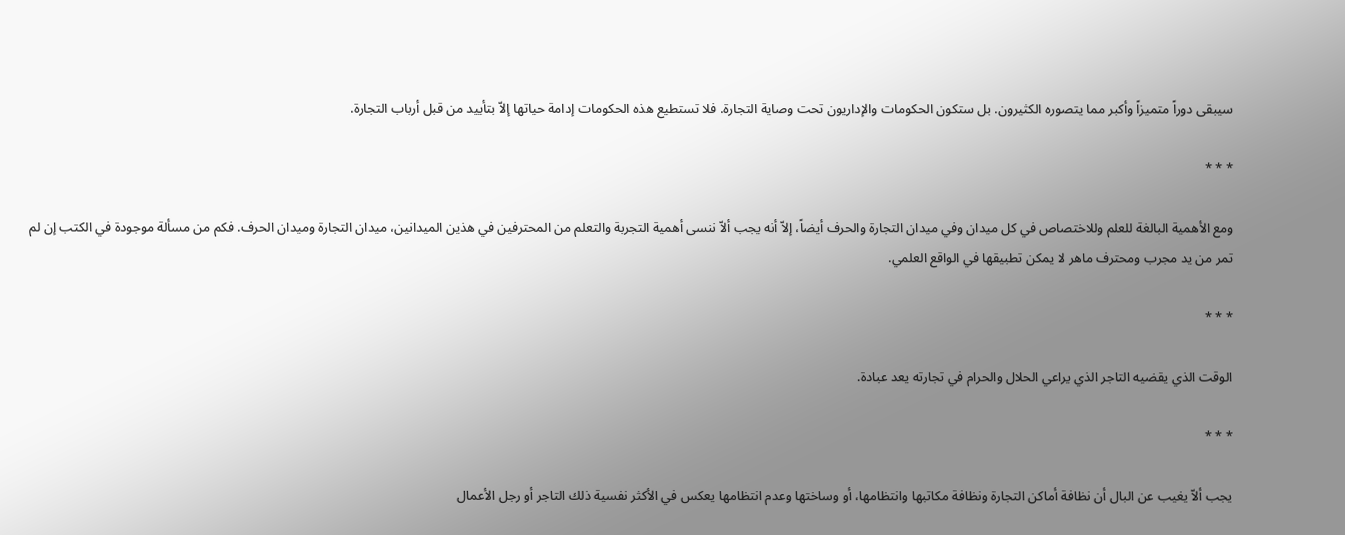سيبقى دوراً متميزاً وأكبر مما يتصوره الكثيرون. بل ستكون الحكومات والإداريون تحت وصاية التجارة. فلا تستطيع هذه الحكومات إدامة حياتها إلاّ بتأييد من قبل أرباب التجارة.

* * *

ومع الأهمية البالغة للعلم وللاختصاص في كل ميدان وفي ميدان التجارة والحرف أيضاً، إلاّ أنه يجب ألاّ ننسى أهمية التجربة والتعلم من المحترفين في هذين الميدانين، ميدان التجارة وميدان الحرف. فكم من مسألة موجودة في الكتب إن لم تمر من يد مجرب ومحترف ماهر لا يمكن تطبيقها في الواقع العلمي.

* * *

الوقت الذي يقضيه التاجر الذي يراعي الحلال والحرام في تجارته يعد عبادة.

* * *

يجب ألاّ يغيب عن البال أن نظافة أماكن التجارة ونظافة مكاتبها وانتظامها، أو وساختها وعدم انتظامها يعكس في الأكثر نفسية ذلك التاجر أو رجل الأعمال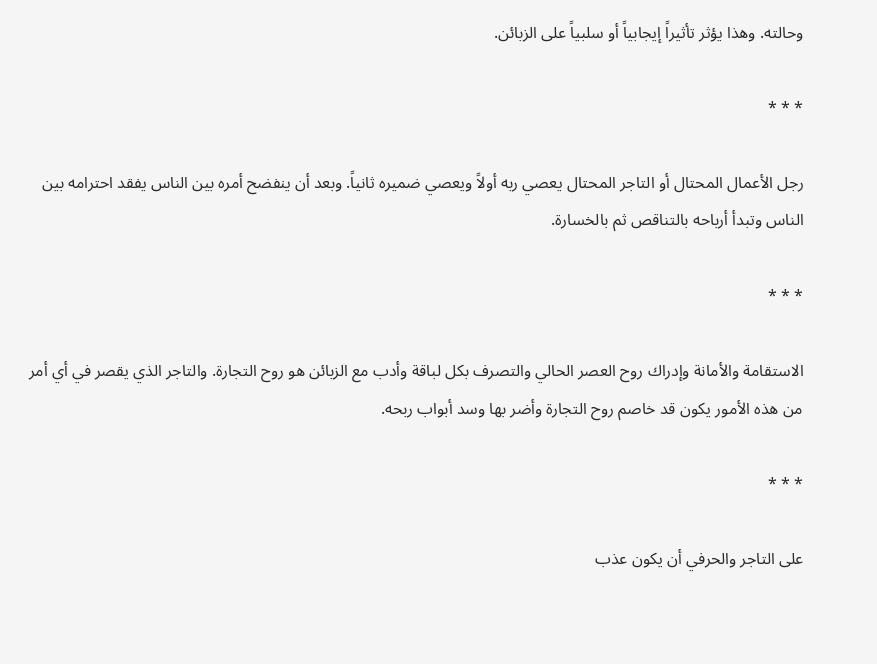وحالته. وهذا يؤثر تأثيراً إيجابياً أو سلبياً على الزبائن.

* * *

رجل الأعمال المحتال أو التاجر المحتال يعصي ربه أولاً ويعصي ضميره ثانياً. وبعد أن ينفضح أمره بين الناس يفقد احترامه بين الناس وتبدأ أرباحه بالتناقص ثم بالخسارة.

* * *

الاستقامة والأمانة وإدراك روح العصر الحالي والتصرف بكل لباقة وأدب مع الزبائن هو روح التجارة. والتاجر الذي يقصر في أي أمر من هذه الأمور يكون قد خاصم روح التجارة وأضر بها وسد أبواب ربحه.

* * *

على التاجر والحرفي أن يكون عذب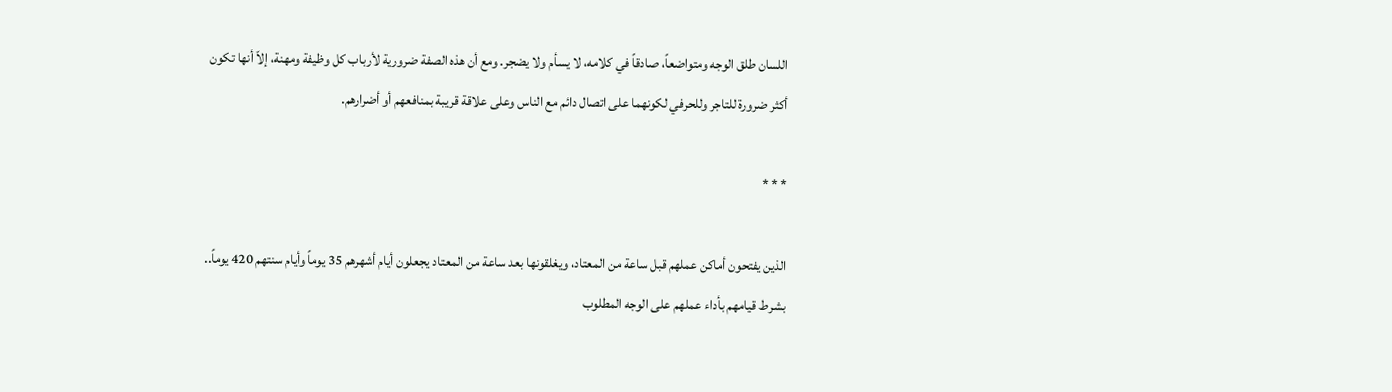اللسان طلق الوجه ومتواضعاً، صادقاً في كلامه، لا يسأم ولا يضجر. ومع أن هذه الصفة ضرورية لأرباب كل وظيفة ومهنة، إلاّ أنها تكون أكثر ضرورة للتاجر وللحرفي لكونهما على اتصال دائم مع الناس وعلى علاقة قريبة بمنافعهم أو أضرارهم.

* * *

الذين يفتحون أماكن عملهم قبل ساعة من المعتاد، ويغلقونها بعد ساعة من المعتاد يجعلون أيام أشهرهم 35 يوماً وأيام سنتهم 420 يوماً.. بشرط قيامهم بأداء عملهم على الوجه المطلوب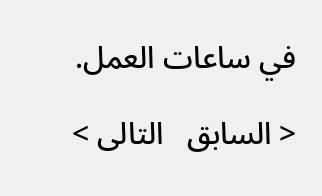في ساعات العمل.

< السابق   التالى >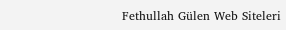Fethullah Gülen Web Siteleri